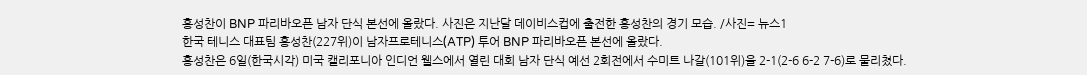홍성찬이 BNP 파리바오픈 남자 단식 본선에 올랐다. 사진은 지난달 데이비스컵에 출전한 홍성찬의 경기 모습. /사진= 뉴스1
한국 테니스 대표팀 홍성찬(227위)이 남자프로테니스(ATP) 투어 BNP 파리바오픈 본선에 올랐다.
홍성찬은 6일(한국시각) 미국 캘리포니아 인디언 웰스에서 열린 대회 남자 단식 예선 2회전에서 수미트 나갈(101위)을 2-1(2-6 6-2 7-6)로 물리쳤다.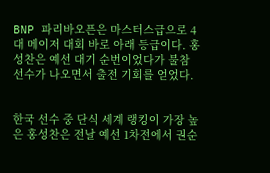BNP 파리바오픈은 마스터스급으로 4대 메이저 대회 바로 아래 등급이다. 홍성찬은 예선 대기 순번이었다가 불참 선수가 나오면서 출전 기회를 얻었다.


한국 선수 중 단식 세계 랭킹이 가장 높은 홍성찬은 전날 예선 1차전에서 권순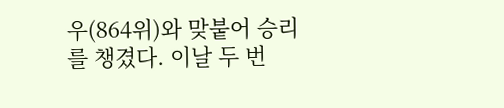우(864위)와 맞붙어 승리를 챙겼다. 이날 두 번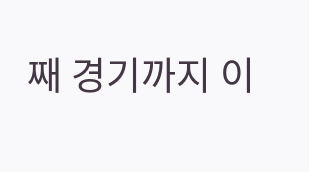째 경기까지 이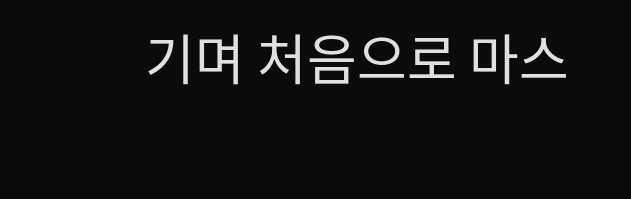기며 처음으로 마스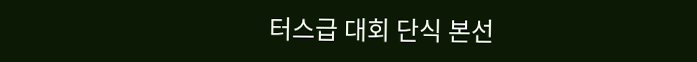터스급 대회 단식 본선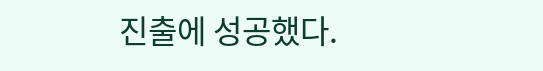진출에 성공했다.